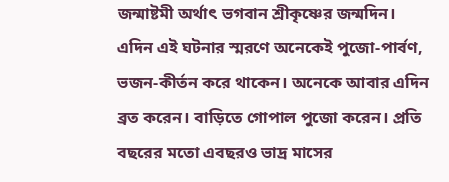জন্মাষ্টমী অর্থাৎ ভগবান শ্রীকৃষ্ণের জন্মদিন। এদিন এই ঘটনার স্মরণে অনেকেই পুজো-পার্বণ, ভজন-কীর্তন করে থাকেন। অনেকে আবার এদিন ব্রত করেন। বাড়িতে গোপাল পুজো করেন। প্রতি বছরের মতো এবছরও ভাদ্র মাসের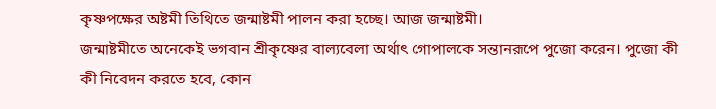কৃষ্ণপক্ষের অষ্টমী তিথিতে জন্মাষ্টমী পালন করা হচ্ছে। আজ জন্মাষ্টমী।
জন্মাষ্টমীতে অনেকেই ভগবান শ্রীকৃষ্ণের বাল্যবেলা অর্থাৎ গোপালকে সন্তানরূপে পুজো করেন। পুজো কী কী নিবেদন করতে হবে, কোন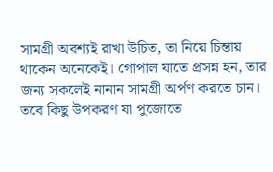সামগ্রী অবশ্যই রাখা উচিত, তা নিয়ে চিন্তায় থাকেন অনেকেই। গোপাল যাতে প্রসন্ন হন, তার জন্য সকলেই নানান সামগ্রী অর্পণ করতে চান। তবে কিছু উপকরণ যা পুজোতে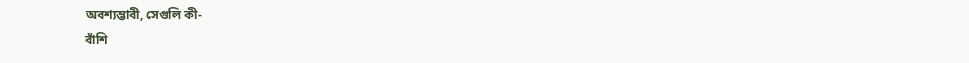অবশ্যম্ভাবী, সেগুলি কী-
বাঁশি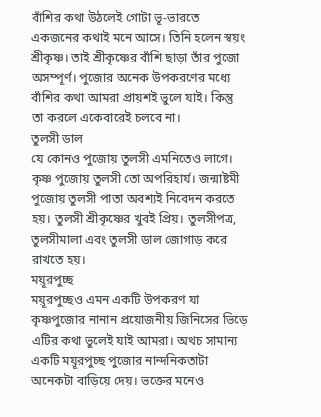বাঁশির কথা উঠলেই গোটা ভূ-ভারতে একজনের কথাই মনে আসে। তিনি হলেন স্বয়ং শ্রীকৃষ্ণ। তাই শ্রীকৃষ্ণের বাঁশি ছাড়া তাঁর পুজো অসম্পূর্ণ। পুজোর অনেক উপকরণের মধ্যে বাঁশির কথা আমরা প্রায়শই ভুলে যাই। কিন্তু তা করলে একেবারেই চলবে না।
তুলসী ডাল
যে কোনও পুজোয় তুলসী এমনিতেও লাগে। কৃষ্ণ পুজোয় তুলসী তো অপরিহার্য। জন্মাষ্টমী পুজোয় তুলসী পাতা অবশ্যই নিবেদন করতে হয়। তুলসী শ্রীকৃষ্ণের খুবই প্রিয়। তুলসীপত্র, তুলসীমালা এবং তুলসী ডাল জোগাড় করে রাখতে হয়।
ময়ূরপুচ্ছ
ময়ূরপুচ্ছও এমন একটি উপকরণ যা কৃষ্ণপুজোর নানান প্রয়োজনীয় জিনিসের ভিড়ে এটির কথা ভুলেই যাই আমরা। অথচ সামান্য একটি ময়ূরপুচ্ছ পুজোর নান্দনিকতাটা অনেকটা বাড়িয়ে দেয়। ভক্তের মনেও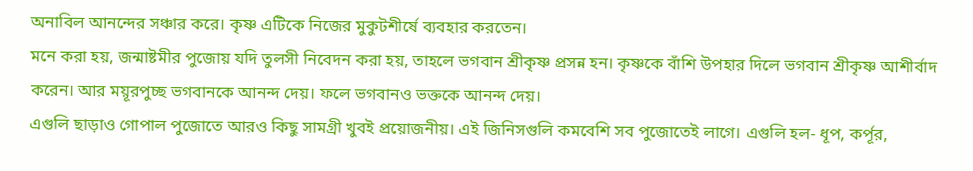অনাবিল আনন্দের সঞ্চার করে। কৃষ্ণ এটিকে নিজের মুকুটশীর্ষে ব্যবহার করতেন।
মনে করা হয়, জন্মাষ্টমীর পুজোয় যদি তুলসী নিবেদন করা হয়, তাহলে ভগবান শ্রীকৃষ্ণ প্রসন্ন হন। কৃষ্ণকে বাঁশি উপহার দিলে ভগবান শ্রীকৃষ্ণ আশীর্বাদ করেন। আর ময়ূরপুচ্ছ ভগবানকে আনন্দ দেয়। ফলে ভগবানও ভক্তকে আনন্দ দেয়।
এগুলি ছাড়াও গোপাল পুজোতে আরও কিছু সামগ্রী খুবই প্রয়োজনীয়। এই জিনিসগুলি কমবেশি সব পুজোতেই লাগে। এগুলি হল- ধূপ, কর্পূর,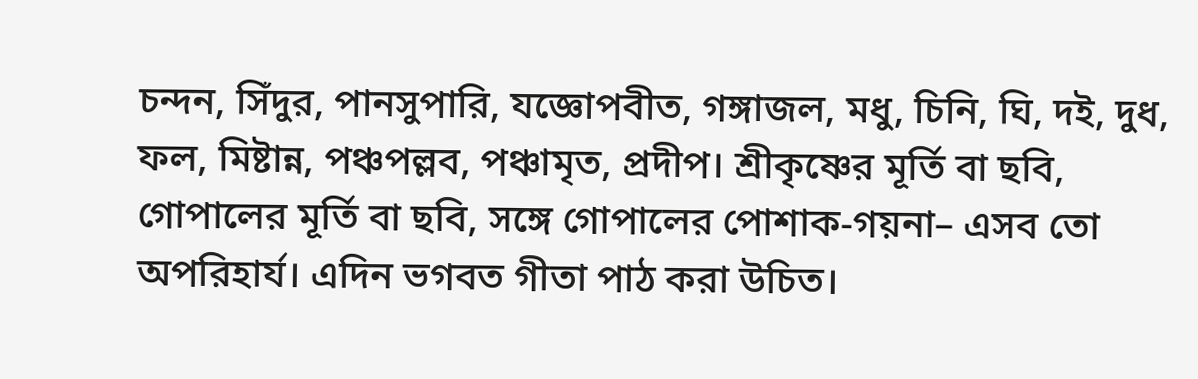চন্দন, সিঁদুর, পানসুপারি, যজ্ঞোপবীত, গঙ্গাজল, মধু, চিনি, ঘি, দই, দুধ, ফল, মিষ্টান্ন, পঞ্চপল্লব, পঞ্চামৃত, প্রদীপ। শ্রীকৃষ্ণের মূর্তি বা ছবি, গোপালের মূর্তি বা ছবি, সঙ্গে গোপালের পোশাক-গয়না– এসব তো অপরিহার্য। এদিন ভগবত গীতা পাঠ করা উচিত।